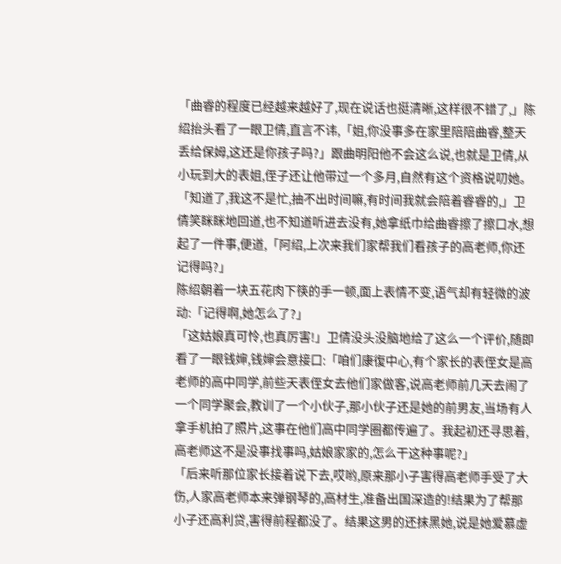「曲睿的程度已经越来越好了,现在说话也挺清晰,这样很不错了,」陈绍抬头看了一眼卫倩,直言不讳,「姐,你没事多在家里陪陪曲睿,整天丢给保姆,这还是你孩子吗?」跟曲明阳他不会这么说,也就是卫倩,从小玩到大的表姐,侄子还让他带过一个多月,自然有这个资格说叨她。
「知道了,我这不是忙,抽不出时间嘛,有时间我就会陪着睿睿的,」卫倩笑眯眯地回道,也不知道听进去没有,她拿纸巾给曲睿擦了擦口水,想起了一件事,便道,「阿绍,上次来我们家帮我们看孩子的高老师,你还记得吗?」
陈绍朝着一块五花肉下筷的手一顿,面上表情不变,语气却有轻微的波动:「记得啊,她怎么了?」
「这姑娘真可怜,也真厉害!」卫倩没头没脑地给了这么一个评价,随即看了一眼钱婶,钱婶会意接口:「咱们康復中心,有个家长的表侄女是高老师的高中同学,前些天表侄女去他们家做客,说高老师前几天去闹了一个同学聚会,教训了一个小伙子,那小伙子还是她的前男友,当场有人拿手机拍了照片,这事在他们高中同学圈都传遍了。我起初还寻思着,高老师这不是没事找事吗,姑娘家家的,怎么干这种事呢?」
「后来听那位家长接着说下去,哎哟,原来那小子害得高老师手受了大伤,人家高老师本来弹钢琴的,高材生,准备出国深造的!结果为了帮那小子还高利贷,害得前程都没了。结果这男的还抹黑她,说是她爱慕虚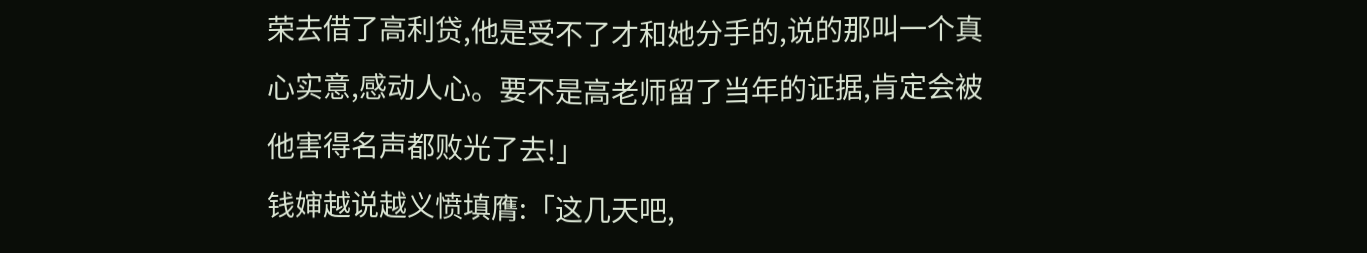荣去借了高利贷,他是受不了才和她分手的,说的那叫一个真心实意,感动人心。要不是高老师留了当年的证据,肯定会被他害得名声都败光了去!」
钱婶越说越义愤填膺:「这几天吧,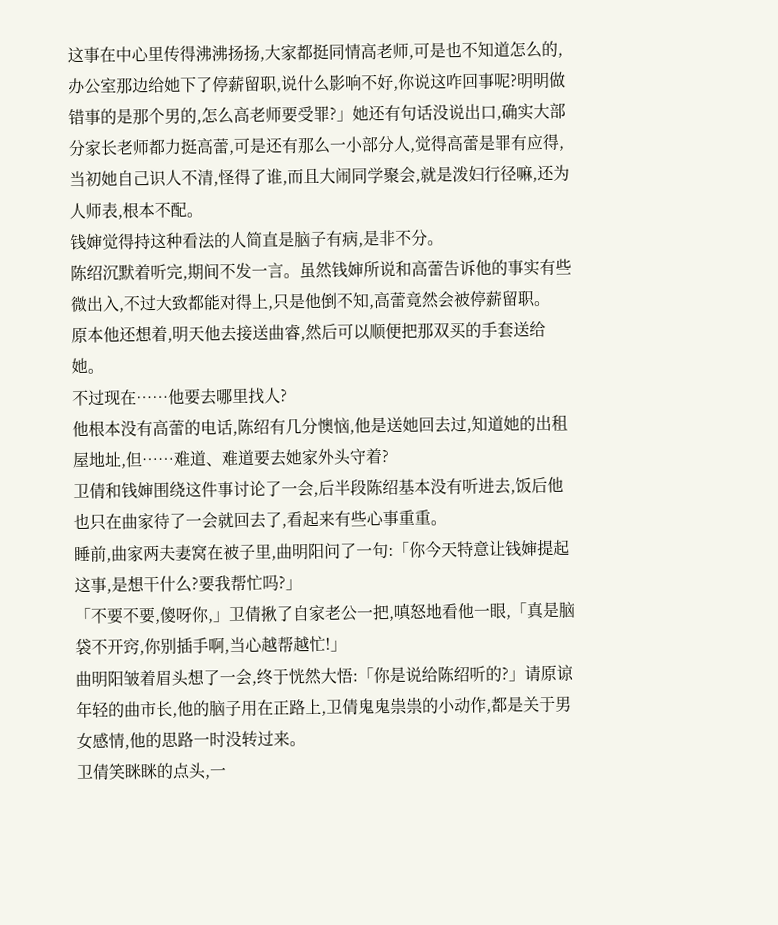这事在中心里传得沸沸扬扬,大家都挺同情高老师,可是也不知道怎么的,办公室那边给她下了停薪留职,说什么影响不好,你说这咋回事呢?明明做错事的是那个男的,怎么高老师要受罪?」她还有句话没说出口,确实大部分家长老师都力挺高蕾,可是还有那么一小部分人,觉得高蕾是罪有应得,当初她自己识人不清,怪得了谁,而且大闹同学聚会,就是泼妇行径嘛,还为人师表,根本不配。
钱婶觉得持这种看法的人简直是脑子有病,是非不分。
陈绍沉默着听完,期间不发一言。虽然钱婶所说和高蕾告诉他的事实有些微出入,不过大致都能对得上,只是他倒不知,高蕾竟然会被停薪留职。
原本他还想着,明天他去接送曲睿,然后可以顺便把那双买的手套送给她。
不过现在……他要去哪里找人?
他根本没有高蕾的电话,陈绍有几分懊恼,他是送她回去过,知道她的出租屋地址,但……难道、难道要去她家外头守着?
卫倩和钱婶围绕这件事讨论了一会,后半段陈绍基本没有听进去,饭后他也只在曲家待了一会就回去了,看起来有些心事重重。
睡前,曲家两夫妻窝在被子里,曲明阳问了一句:「你今天特意让钱婶提起这事,是想干什么?要我帮忙吗?」
「不要不要,傻呀你,」卫倩揪了自家老公一把,嗔怒地看他一眼,「真是脑袋不开窍,你别插手啊,当心越帮越忙!」
曲明阳皱着眉头想了一会,终于恍然大悟:「你是说给陈绍听的?」请原谅年轻的曲市长,他的脑子用在正路上,卫倩鬼鬼祟祟的小动作,都是关于男女感情,他的思路一时没转过来。
卫倩笑眯眯的点头,一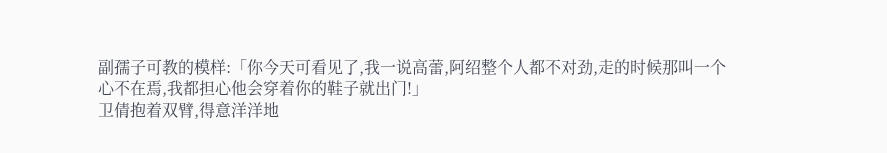副孺子可教的模样:「你今天可看见了,我一说高蕾,阿绍整个人都不对劲,走的时候那叫一个心不在焉,我都担心他会穿着你的鞋子就出门!」
卫倩抱着双臂,得意洋洋地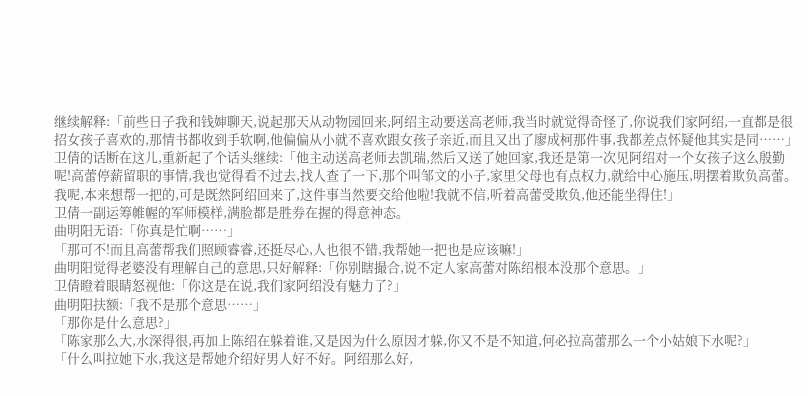继续解释:「前些日子我和钱婶聊天,说起那天从动物园回来,阿绍主动要送高老师,我当时就觉得奇怪了,你说我们家阿绍,一直都是很招女孩子喜欢的,那情书都收到手软啊,他偏偏从小就不喜欢跟女孩子亲近,而且又出了廖成柯那件事,我都差点怀疑他其实是同……」
卫倩的话断在这儿,重新起了个话头继续:「他主动送高老师去凯瑞,然后又送了她回家,我还是第一次见阿绍对一个女孩子这么殷勤呢!高蕾停薪留职的事情,我也觉得看不过去,找人查了一下,那个叫邹文的小子,家里父母也有点权力,就给中心施压,明摆着欺负高蕾。我呢,本来想帮一把的,可是既然阿绍回来了,这件事当然要交给他啦!我就不信,听着高蕾受欺负,他还能坐得住!」
卫倩一副运筹帷幄的军师模样,满脸都是胜券在握的得意神态。
曲明阳无语:「你真是忙啊……」
「那可不!而且高蕾帮我们照顾睿睿,还挺尽心,人也很不错,我帮她一把也是应该嘛!」
曲明阳觉得老婆没有理解自己的意思,只好解释:「你别瞎撮合,说不定人家高蕾对陈绍根本没那个意思。」
卫倩瞪着眼睛怒视他:「你这是在说,我们家阿绍没有魅力了?」
曲明阳扶额:「我不是那个意思……」
「那你是什么意思?」
「陈家那么大,水深得很,再加上陈绍在躲着谁,又是因为什么原因才躲,你又不是不知道,何必拉高蕾那么一个小姑娘下水呢?」
「什么叫拉她下水,我这是帮她介绍好男人好不好。阿绍那么好,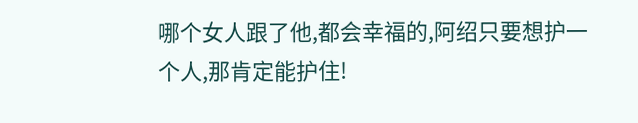哪个女人跟了他,都会幸福的,阿绍只要想护一个人,那肯定能护住!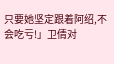只要她坚定跟着阿绍,不会吃亏!」卫倩对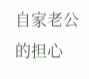自家老公的担心